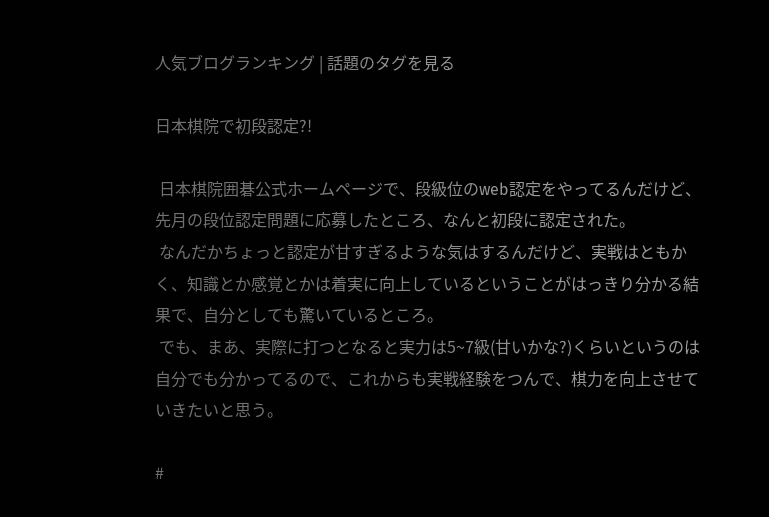人気ブログランキング | 話題のタグを見る

日本棋院で初段認定?!

 日本棋院囲碁公式ホームページで、段級位のweb認定をやってるんだけど、先月の段位認定問題に応募したところ、なんと初段に認定された。
 なんだかちょっと認定が甘すぎるような気はするんだけど、実戦はともかく、知識とか感覚とかは着実に向上しているということがはっきり分かる結果で、自分としても驚いているところ。
 でも、まあ、実際に打つとなると実力は5~7級(甘いかな?)くらいというのは自分でも分かってるので、これからも実戦経験をつんで、棋力を向上させていきたいと思う。

#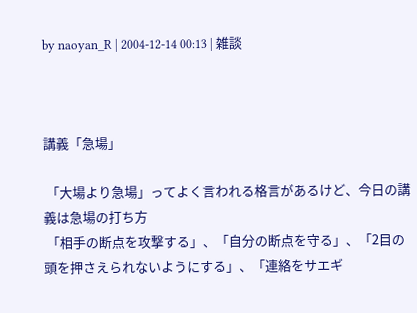by naoyan_R | 2004-12-14 00:13 | 雑談



講義「急場」

 「大場より急場」ってよく言われる格言があるけど、今日の講義は急場の打ち方
 「相手の断点を攻撃する」、「自分の断点を守る」、「2目の頭を押さえられないようにする」、「連絡をサエギ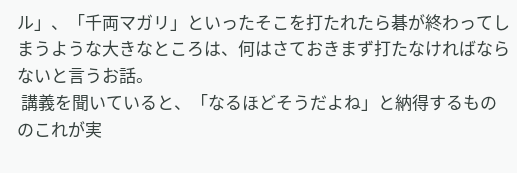ル」、「千両マガリ」といったそこを打たれたら碁が終わってしまうような大きなところは、何はさておきまず打たなければならないと言うお話。
 講義を聞いていると、「なるほどそうだよね」と納得するもののこれが実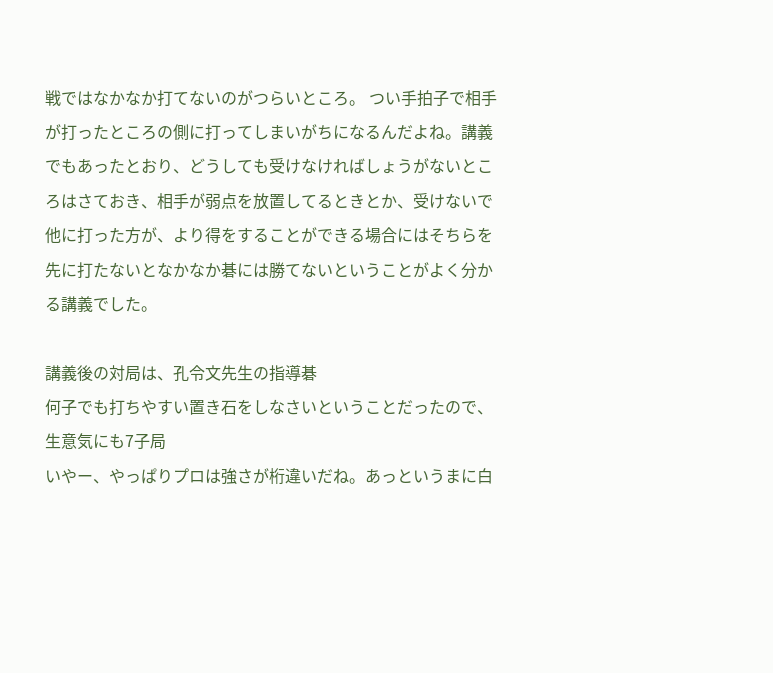戦ではなかなか打てないのがつらいところ。 つい手拍子で相手が打ったところの側に打ってしまいがちになるんだよね。講義でもあったとおり、どうしても受けなければしょうがないところはさておき、相手が弱点を放置してるときとか、受けないで他に打った方が、より得をすることができる場合にはそちらを先に打たないとなかなか碁には勝てないということがよく分かる講義でした。

講義後の対局は、孔令文先生の指導碁
何子でも打ちやすい置き石をしなさいということだったので、生意気にも7子局
いやー、やっぱりプロは強さが桁違いだね。あっというまに白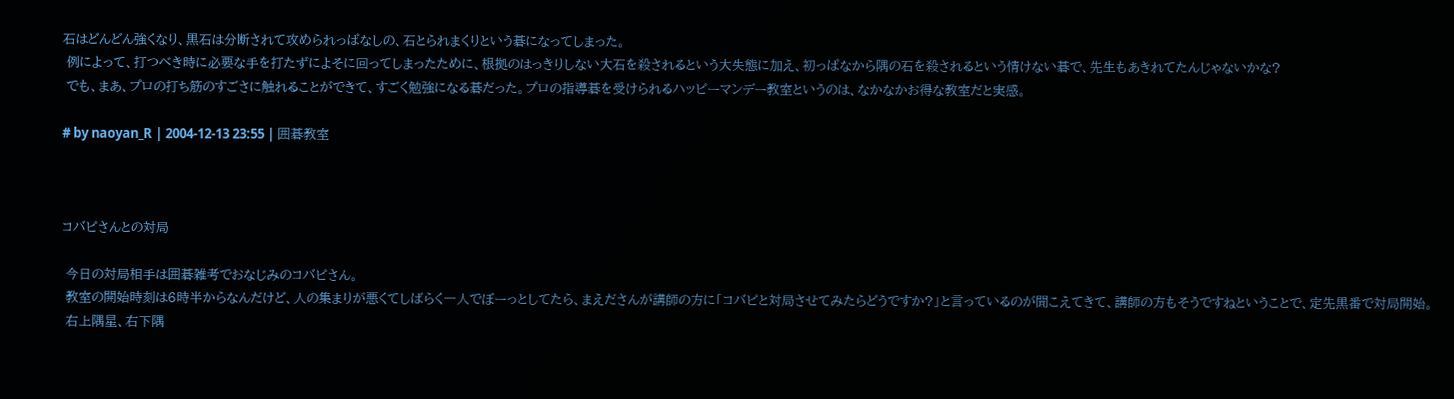石はどんどん強くなり、黒石は分断されて攻められっぱなしの、石とられまくりという碁になってしまった。
 例によって、打つべき時に必要な手を打たずによそに回ってしまったために、根拠のはっきりしない大石を殺されるという大失態に加え、初っぱなから隅の石を殺されるという情けない碁で、先生もあきれてたんじゃないかな?
 でも、まあ、プロの打ち筋のすごさに触れることができて、すごく勉強になる碁だった。プロの指導碁を受けられるハッピーマンデー教室というのは、なかなかお得な教室だと実感。

# by naoyan_R | 2004-12-13 23:55 | 囲碁教室



コバピさんとの対局

 今日の対局相手は囲碁雑考でおなじみのコバピさん。
 教室の開始時刻は6時半からなんだけど、人の集まりが悪くてしばらく一人でぼーっとしてたら、まえださんが講師の方に「コバピと対局させてみたらどうですか?」と言っているのが聞こえてきて、講師の方もそうですねということで、定先黒番で対局開始。
 右上隅星、右下隅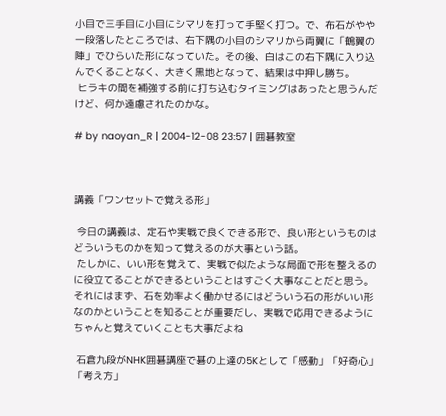小目で三手目に小目にシマリを打って手堅く打つ。で、布石がやや一段落したところでは、右下隅の小目のシマリから両翼に「鶴翼の陣」でひらいた形になっていた。その後、白はこの右下隅に入り込んでくることなく、大きく黒地となって、結果は中押し勝ち。
 ヒラキの間を補強する前に打ち込むタイミングはあったと思うんだけど、何か遠慮されたのかな。

# by naoyan_R | 2004-12-08 23:57 | 囲碁教室



講義「ワンセットで覚える形」

 今日の講義は、定石や実戦で良くできる形で、良い形というものはどういうものかを知って覚えるのが大事という話。
 たしかに、いい形を覚えて、実戦で似たような局面で形を整えるのに役立てることができるということはすごく大事なことだと思う。それにはまず、石を効率よく働かせるにはどういう石の形がいい形なのかということを知ることが重要だし、実戦で応用できるようにちゃんと覚えていくことも大事だよね

 石倉九段がNHK囲碁講座で碁の上達の5Kとして「感動」「好奇心」「考え方」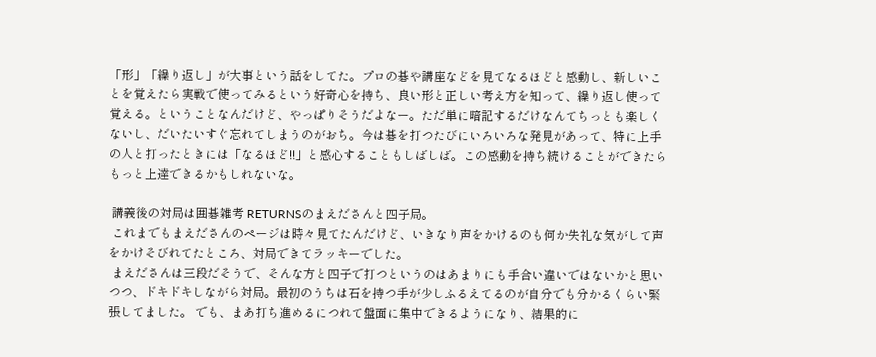「形」「繰り返し」が大事という話をしてた。プロの碁や講座などを見てなるほどと感動し、新しいことを覚えたら実戦で使ってみるという好奇心を持ち、良い形と正しい考え方を知って、繰り返し使って覚える。ということなんだけど、やっぱりそうだよなー。ただ単に暗記するだけなんてちっとも楽しくないし、だいたいすぐ忘れてしまうのがおち。今は碁を打つたびにいろいろな発見があって、特に上手の人と打ったときには「なるほど!!」と感心することもしばしば。この感動を持ち続けることができたらもっと上達できるかもしれないな。

 講義後の対局は囲碁雑考 RETURNSのまえださんと四子局。
 これまでもまえださんのページは時々見てたんだけど、いきなり声をかけるのも何か失礼な気がして声をかけそびれてたところ、対局できてラッキーでした。
 まえださんは三段だそうで、そんな方と四子で打つというのはあまりにも手合い違いではないかと思いつつ、ドキドキしながら対局。最初のうちは石を持つ手が少しふるえてるのが自分でも分かるくらい緊張してました。 でも、まあ打ち進めるにつれて盤面に集中できるようになり、結果的に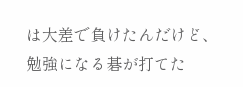は大差で負けたんだけど、勉強になる碁が打てた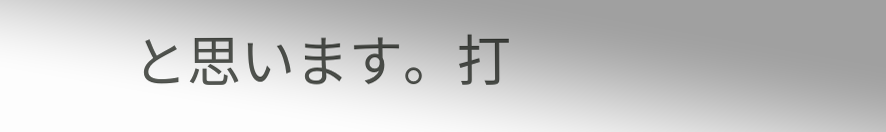と思います。打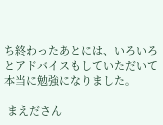ち終わったあとには、いろいろとアドバイスもしていただいて本当に勉強になりました。

 まえださん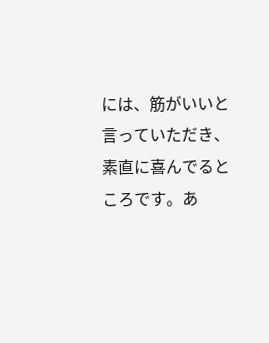には、筋がいいと言っていただき、素直に喜んでるところです。あ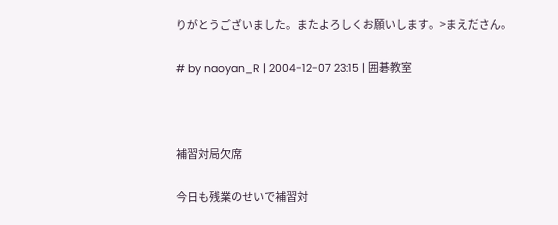りがとうございました。またよろしくお願いします。>まえださん。

# by naoyan_R | 2004-12-07 23:15 | 囲碁教室



補習対局欠席

今日も残業のせいで補習対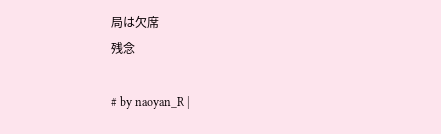局は欠席
残念

# by naoyan_R |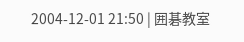2004-12-01 21:50 | 囲碁教室